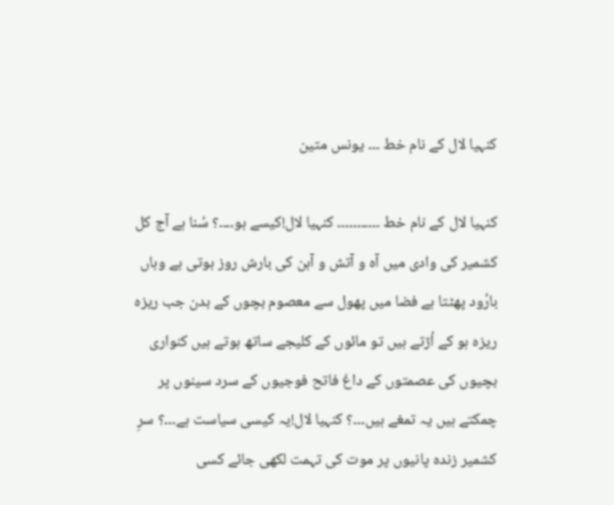کنہیا لال کے نام خط ۔۔۔ یونس متین

کنہیا لال کے نام خط ۔۔۔۔۔۔۔۔۔۔۔ کنہیا لال!کیسے ہو۔۔۔۔؟ سُنا ہے آج کل کشمیر کی وادی میں آہ و آتش و آہن کی بارش روز ہوتی ہے وہاں بارُود پھٹتا ہے فضا میں پھول سے معصوم بچوں کے بدن جب ریزہ ریزہ ہو کے اُڑتے ہیں تو مائوں کے کلیجے ساتھ ہوتے ہیں کنواری بچیوں کی عصمتوں کے داغ فاتح فوجیوں کے سرد سینوں پر چمکتے ہیں یہ تمغے ہیں۔۔۔؟ کنہیا لال!یہ کیسی سیاست ہے۔۔۔؟ سرِ کشمیر زندہ پانیوں پر موت کی تہمت لکھی جائے کسی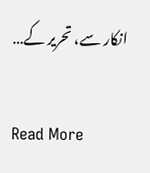انکار سے، تحریر کے…

Read More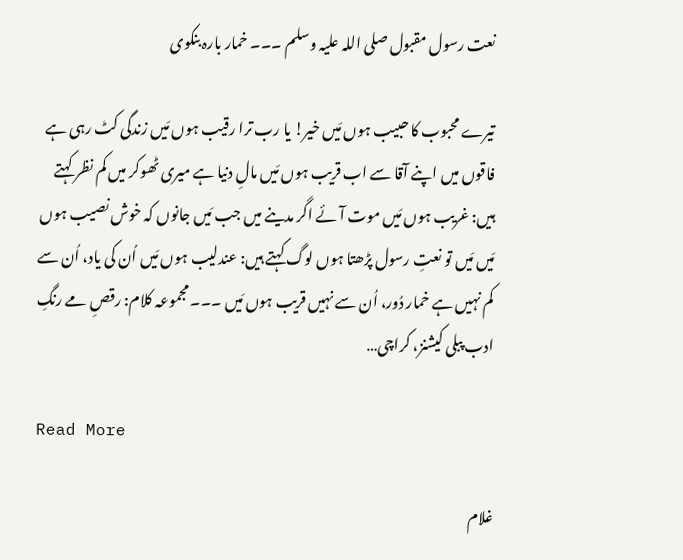نعت رسول مقبول صلی اللہ علیہ وسلم ۔۔۔ خمار بارہ بنکوی

تیرے محبوب کا حبیب ہوں مَیں خیر! یا رب ترا رقیب ہوں مَیں زندگی کٹ رہی ہے فاقوں میں اپنے آقا سے اب قریب ہوں مَیں مالِ دنیا ہے میری ٹھوکر میں کم نظر کہتے ہیں: غریب ہوں مَیں موت آئے اگر مدینے میں جب مَیں جانوں کہ خوش نصیب ہوں مَیں مَیں تو نعتِ رسول پڑھتا ہوں لوگ کہتے ہیں: عندلیب ہوں مَیں اُن کی یاد، اُن سے کم نہیں ہے خمار دُور، اُن سے نہیں قریب ہوں مَیں ۔۔۔ مجموعہ کلام: رقصِ مے رنگِ ادب پبلی کیشنز، کراچی…

Read More

غلام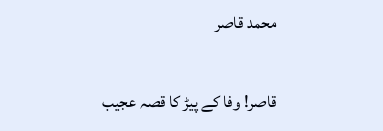محمد قاصر

قاصر! وفا کے پیڑ کا قصہ عجیب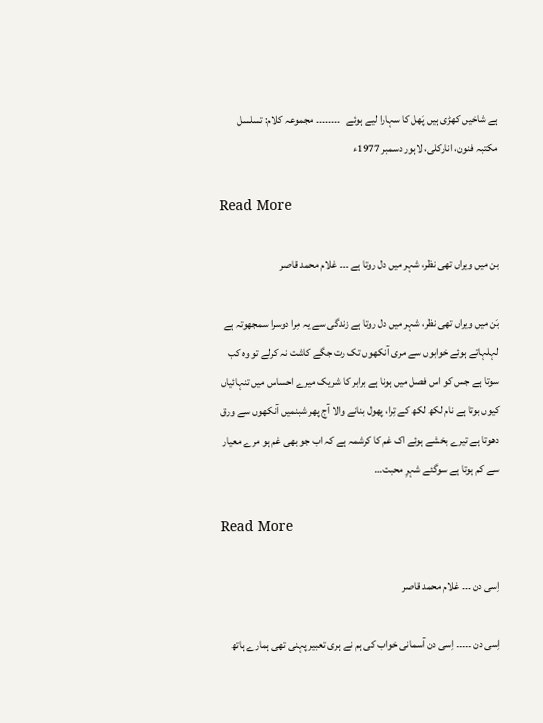ہے شاخیں کھڑی ہیں پَھل کا سہارا لیے ہوئے   ۔۔۔۔۔۔۔۔ مجموعہ کلام: تسلسل مکتبہ فنون، انارکلی، لاہور دسمبر 1977ء

Read More

بن میں ویراں تھی نظر، شہر میں دل روتا ہے ۔۔۔ غلام محمد قاصر

بَن میں ویراں تھی نظر، شہر میں دل روتا ہے زندگی سے یہ مِرا دوسرا سمجھوتہ ہے لہلہاتے ہوئے خوابوں سے مری آنکھوں تک رت جگے کاشت نہ کرلے تو وہ کب سوتا ہے جس کو اس فصل میں ہونا ہے برابر کا شریک میرے احساس میں تنہائیاں کیوں بوتا ہے نام لکھ لکھ کے تِرا، پھول بنانے والا آج پھر شبنمیں آنکھوں سے ورق دھوتا ہے تیرے بخشے ہوئے اک غم کا کرشمہ ہے کہ اب جو بھی غم ہو مرے معیار سے کم ہوتا ہے سوگئے شہرِ محبت…

Read More

اِسی دن ۔۔۔ غلام محمد قاصر

اِسی دن ۔۔۔۔۔ اِسی دن آسمانی خواب کی ہم نے ہری تعبیر پہنی تھی ہمارے ہاتھ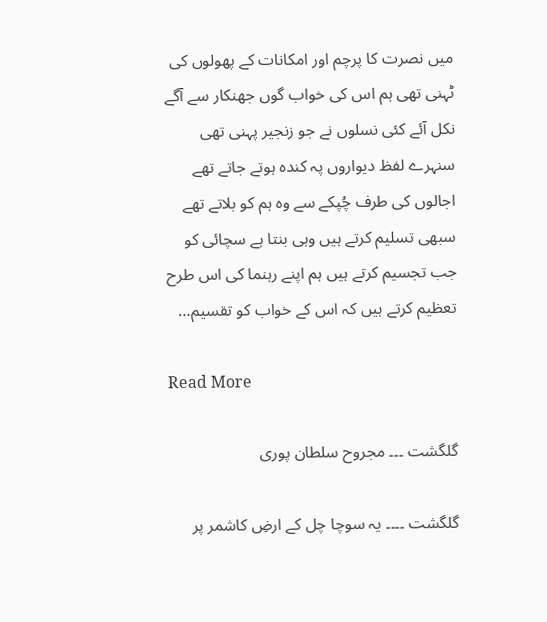میں نصرت کا پرچم اور امکانات کے پھولوں کی ٹہنی تھی ہم اس کی خواب گوں جھنکار سے آگے نکل آئے کئی نسلوں نے جو زنجیر پہنی تھی سنہرے لفظ دیواروں پہ کندہ ہوتے جاتے تھے اجالوں کی طرف چُپکے سے وہ ہم کو بلاتے تھے سبھی تسلیم کرتے ہیں وہی بنتا ہے سچائی کو جب تجسیم کرتے ہیں ہم اپنے رہنما کی اس طرح تعظیم کرتے ہیں کہ اس کے خواب کو تقسیم…

Read More

گلگشت ۔۔۔ مجروح سلطان پوری

گلگشت ۔۔۔۔ یہ سوچا چل کے ارضِ کاشمر پر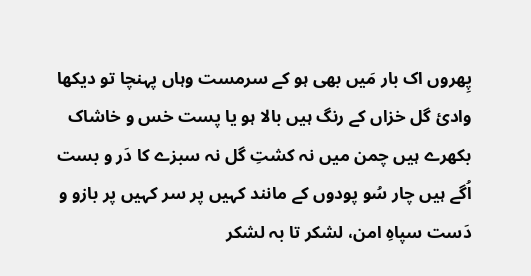پِھروں اک بار مَیں بھی ہو کے سرمست وہاں پہنچا تو دیکھا وادئ گل خزاں کے رنگ ہیں بالا ہو یا پست خس و خاشاک بکھرے ہیں چمن میں نہ کشتِ گل نہ سبزے کا دَر و بست اُگے ہیں چار سُو پودوں کے مانند کہیں پر سر کہیں پر بازو و دَست سپاہِ امن، لشکر تا بہ لشکر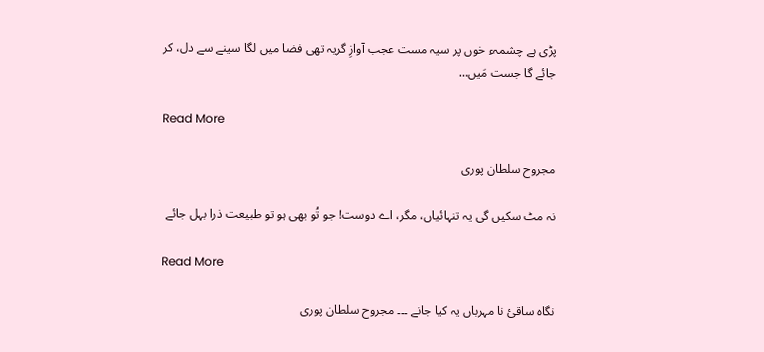پڑی ہے چشمہء خوں پر سیہ مست عجب آوازِ گریہ تھی فضا میں لگا سینے سے دل، کر جائے گا جست مَیں…

Read More

مجروح سلطان پوری

نہ مٹ سکیں گی یہ تنہائیاں، مگر، اے دوست! جو تُو بھی ہو تو طبیعت ذرا بہل جائے

Read More

نگاہ ساقئ نا مہرباں یہ کیا جانے ۔۔۔ مجروح سلطان پوری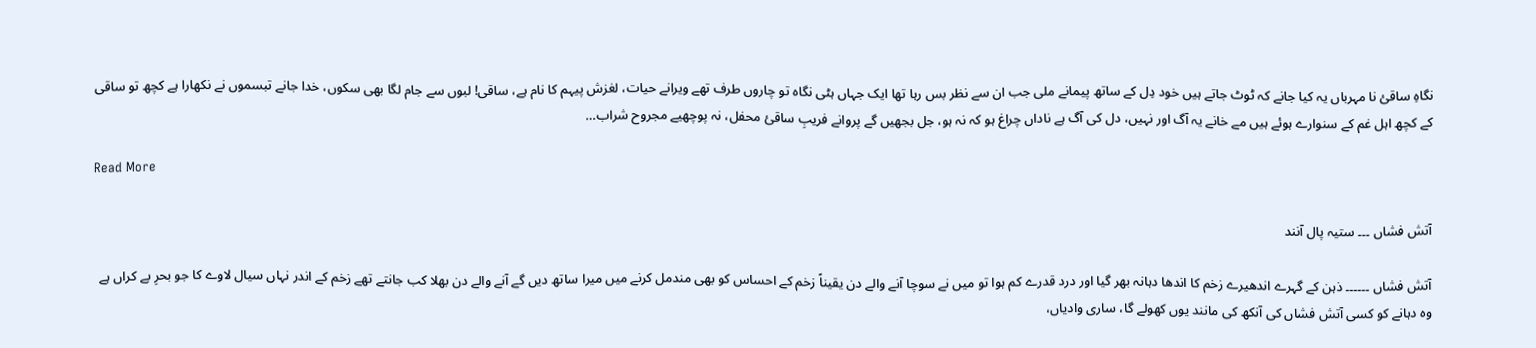نگاہِ ساقئ نا مہرباں یہ کیا جانے کہ ٹوٹ جاتے ہیں خود دِل کے ساتھ پیمانے ملی جب ان سے نظر بس رہا تھا ایک جہاں ہٹی نگاہ تو چاروں طرف تھے ویرانے حیات، لغزش پیہم کا نام ہے، ساقی! لبوں سے جام لگا بھی سکوں، خدا جانے تبسموں نے نکھارا ہے کچھ تو ساقی کے کچھ اہل غم کے سنوارے ہوئے ہیں مے خانے یہ آگ اور نہیں، دل کی آگ ہے ناداں چراغ ہو کہ نہ ہو، جل بجھیں گے پروانے فریبِ ساقئ محفل، نہ پوچھیے مجروح شراب…

Read More

آتش فشاں ۔۔۔ ستیہ پال آنند

آتش فشاں ۔۔۔۔۔۔ ذہن کے گہرے اندھیرے زخم کا اندھا دہانہ بھر گیا اور درد قدرے کم ہوا تو میں نے سوچا آنے والے دن یقیناً زخم کے احساس کو بھی مندمل کرنے میں میرا ساتھ دیں گے آنے والے دن بھلا کب جانتے تھے زخم کے اندر نہاں سیال لاوے کا جو بحرِ بے کراں ہے وہ دہانے کو کسی آتش فشاں کی آنکھ کی مانند یوں کھولے گا، ساری وادیاں،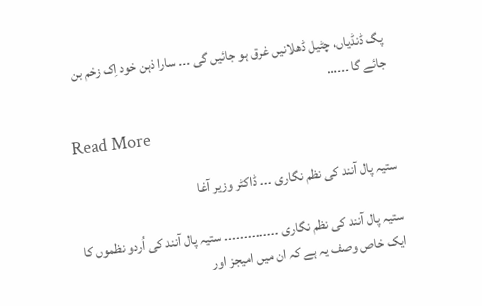پگ ڈنڈیاں، چٹیل ڈھلانیں غرق ہو جائیں گی ۔۔۔ سارا ذہن خود اِک زخم بن جائے گا ۔۔۔…

Read More

ستیہ پال آنند کی نظم نگاری ۔۔۔ ڈاکٹر وزیر آغا

ستیہ پال آنند کی نظم نگاری ۔۔۔۔۔۔۔۔۔۔۔۔۔۔ ستیہ پال آنند کی اُردو نظموں کا ایک خاص وصف یہ ہے کہ ان میں امیجز اور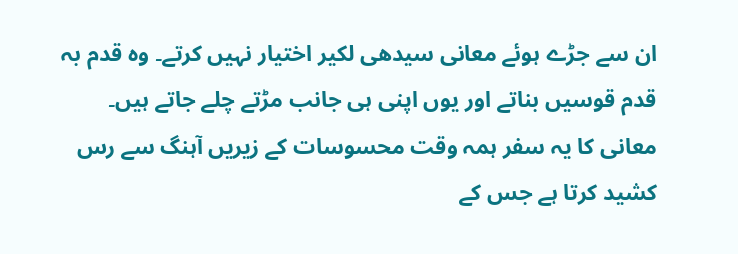ان سے جڑے ہوئے معانی سیدھی لکیر اختیار نہیں کرتے۔ وہ قدم بہ قدم قوسیں بناتے اور یوں اپنی ہی جانب مڑتے چلے جاتے ہیں۔ معانی کا یہ سفر ہمہ وقت محسوسات کے زیریں آہنگ سے رس کشید کرتا ہے جس کے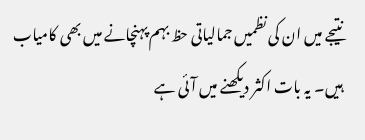نتیجے میں ان کی نظمیں جمالیاتی حظ بہم پہنچانے میں بھی کامیاب ہیں۔ یہ بات اکثر دیکھنے میں آئی ہے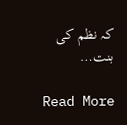کہ نظم کی بنت…

Read More